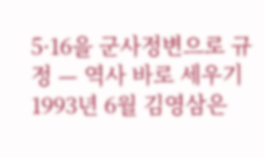5·16을 군사정변으로 규정 — 역사 바로 세우기
1993년 6월 김영삼은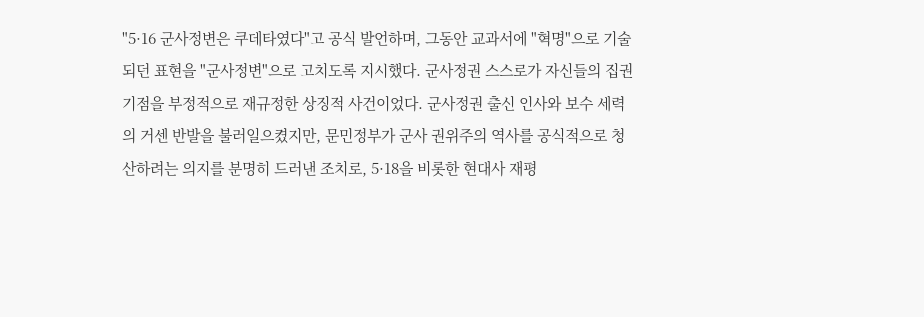"5·16 군사정변은 쿠데타였다"고 공식 발언하며, 그동안 교과서에 "혁명"으로 기술되던 표현을 "군사정변"으로 고치도록 지시했다. 군사정권 스스로가 자신들의 집권 기점을 부정적으로 재규정한 상징적 사건이었다. 군사정권 출신 인사와 보수 세력의 거센 반발을 불러일으켰지만, 문민정부가 군사 권위주의 역사를 공식적으로 청산하려는 의지를 분명히 드러낸 조치로, 5·18을 비롯한 현대사 재평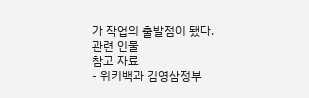가 작업의 출발점이 됐다.
관련 인물
참고 자료
- 위키백과 김영삼정부